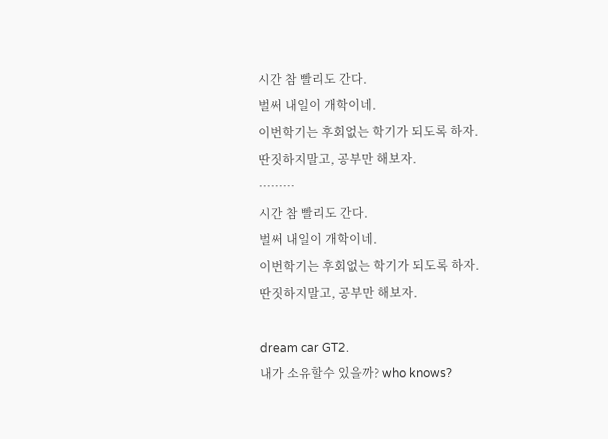시간 참 빨리도 간다.
벌써 내일이 개학이네.
이번학기는 후회없는 학기가 되도록 하자.
딴짓하지말고, 공부만 해보자.
………
시간 참 빨리도 간다.
벌써 내일이 개학이네.
이번학기는 후회없는 학기가 되도록 하자.
딴짓하지말고, 공부만 해보자.

dream car GT2.
내가 소유할수 있을까? who knows?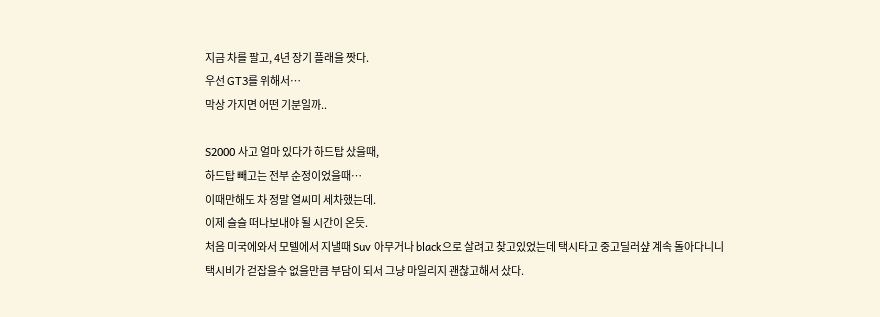지금 차를 팔고, 4년 장기 플래을 짯다.
우선 GT3를 위해서…
막상 가지면 어떤 기분일까..

S2000 사고 얼마 있다가 하드탑 샀을때,
하드탑 빼고는 전부 순정이었을때…
이때만해도 차 정말 열씨미 세차했는데.
이제 슬슬 떠나보내야 될 시간이 온듯.
처음 미국에와서 모텔에서 지낼때 Suv 아무거나 black으로 살려고 찾고있었는데 택시타고 중고딜러샾 계속 돌아다니니
택시비가 걷잡을수 없을만큼 부담이 되서 그냥 마일리지 괜찮고해서 샀다.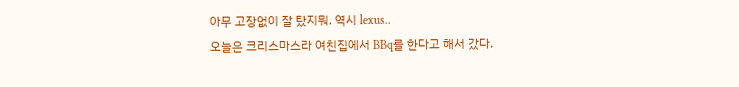아무 고장없이 잘 탔지뭐. 역시 lexus..
오늘은 크리스마스라 여친집에서 BBq를 한다고 해서 갔다.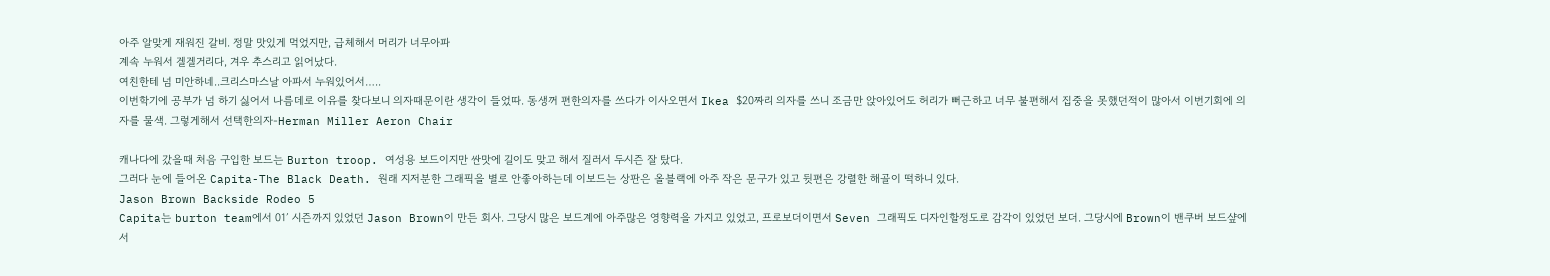아주 알맞게 재워진 갈비. 정말 맛있게 먹었지만, 급체해서 머리가 너무아파
계속 누워서 겔겔거리다, 겨우 추스리고 읽어났다.
여친한테 넘 미안하네..크리스마스날 아파서 누워있어서…..
이번학기에 공부가 넘 하기 싫어서 나름데로 이유를 찾다보니 의자때문이란 생각이 들었따. 동생꺼 편한의자를 쓰다가 이사오면서 Ikea $20짜리 의자를 쓰니 조금만 앉아있어도 허리가 뻐근하고 너무 불편해서 집중을 못했던적이 많아서 이번기회에 의자를 물색. 그렇게해서 선택한의자-Herman Miller Aeron Chair

캐나다에 갔을때 처음 구입한 보드는 Burton troop. 여성용 보드이지만 싼맛에 길이도 맞고 해서 질러서 두시즌 잘 탔다.
그러다 눈에 들어온 Capita-The Black Death. 원래 지저분한 그래픽을 별로 안좋아하는데 이보드는 상판은 올블랙에 아주 작은 문구가 있고 뒷편은 강렬한 해골이 떡하니 있다.
Jason Brown Backside Rodeo 5
Capita는 burton team에서 01′ 시즌까지 있었던 Jason Brown이 만든 회사. 그당시 많은 보드계에 아주많은 영향력을 가지고 있었고, 프로보더이면서 Seven 그래픽도 디자인할정도로 감각이 있었던 보더. 그당시에 Brown이 밴쿠버 보드샾에서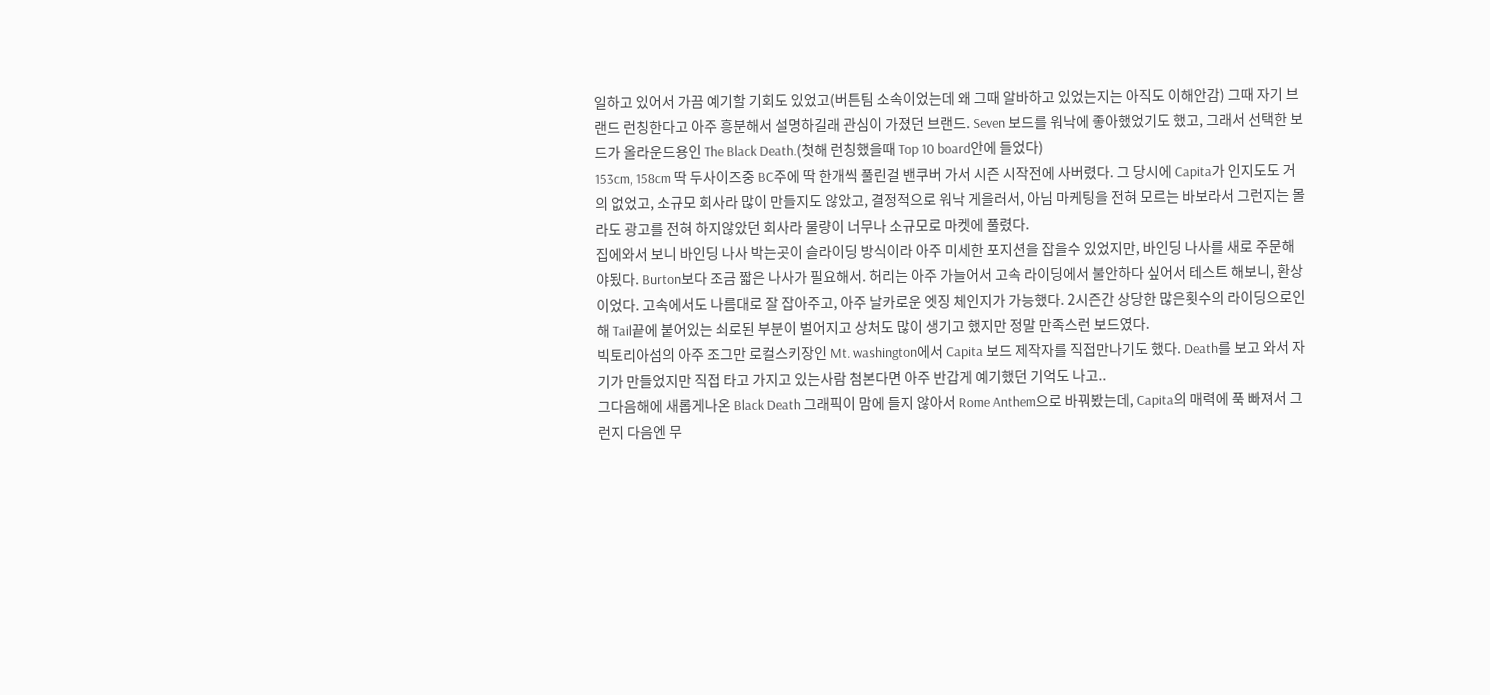일하고 있어서 가끔 예기할 기회도 있었고(버튼팀 소속이었는데 왜 그때 알바하고 있었는지는 아직도 이해안감) 그때 자기 브랜드 런칭한다고 아주 흥분해서 설명하길래 관심이 가졌던 브랜드. Seven 보드를 워낙에 좋아했었기도 했고, 그래서 선택한 보드가 올라운드용인 The Black Death.(첫해 런칭했을때 Top 10 board안에 들었다)
153cm, 158cm 딱 두사이즈중 BC주에 딱 한개씩 풀린걸 밴쿠버 가서 시즌 시작전에 사버렸다. 그 당시에 Capita가 인지도도 거의 없었고, 소규모 회사라 많이 만들지도 않았고, 결정적으로 워낙 게을러서, 아님 마케팅을 전혀 모르는 바보라서 그런지는 몰라도 광고를 전혀 하지않았던 회사라 물량이 너무나 소규모로 마켓에 풀렸다.
집에와서 보니 바인딩 나사 박는곳이 슬라이딩 방식이라 아주 미세한 포지션을 잡을수 있었지만, 바인딩 나사를 새로 주문해야됬다. Burton보다 조금 짧은 나사가 필요해서. 허리는 아주 가늘어서 고속 라이딩에서 불안하다 싶어서 테스트 해보니, 환상이었다. 고속에서도 나름대로 잘 잡아주고, 아주 날카로운 엣징 체인지가 가능했다. 2시즌간 상당한 많은횟수의 라이딩으로인해 Tail끝에 붙어있는 쇠로된 부분이 벌어지고 상처도 많이 생기고 했지만 정말 만족스런 보드였다.
빅토리아섬의 아주 조그만 로컬스키장인 Mt. washington에서 Capita 보드 제작자를 직접만나기도 했다. Death를 보고 와서 자기가 만들었지만 직접 타고 가지고 있는사람 첨본다면 아주 반갑게 예기했던 기억도 나고..
그다음해에 새롭게나온 Black Death 그래픽이 맘에 들지 않아서 Rome Anthem으로 바꿔봤는데, Capita의 매력에 푹 빠져서 그런지 다음엔 무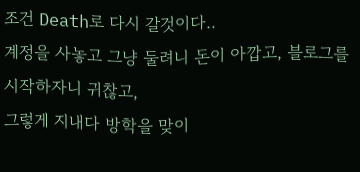조건 Death로 다시 갈것이다..
계정을 사놓고 그냥 둘려니 돈이 아깝고, 블로그를 시작하자니 귀찮고,
그렇게 지내다 방학을 맞이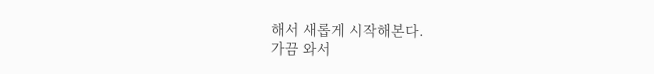해서 새롭게 시작해본다.
가끔 와서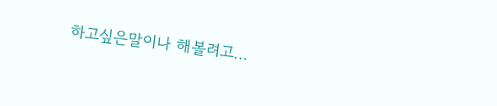하고싶은말이나 해볼려고…